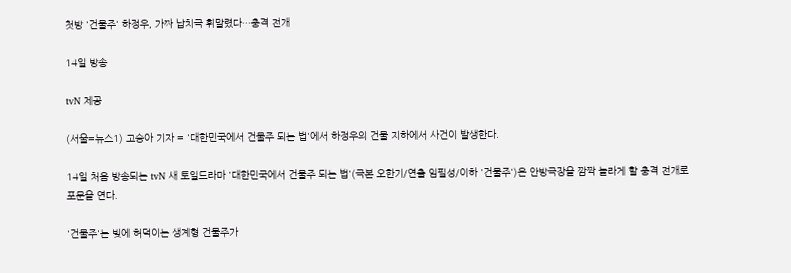첫방 '건물주' 하정우, 가짜 납치극 휘말렸다…충격 전개

14일 방송

tvN 제공

(서울=뉴스1) 고승아 기자 = '대한민국에서 건물주 되는 법'에서 하정우의 건물 지하에서 사건이 발생한다.

14일 처음 방송되는 tvN 새 토일드라마 '대한민국에서 건물주 되는 법'(극본 오한기/연출 임필성/이하 '건물주')은 안방극장을 깜짝 놀라게 할 충격 전개로 포문을 연다.

'건물주'는 빚에 허덕이는 생계형 건물주가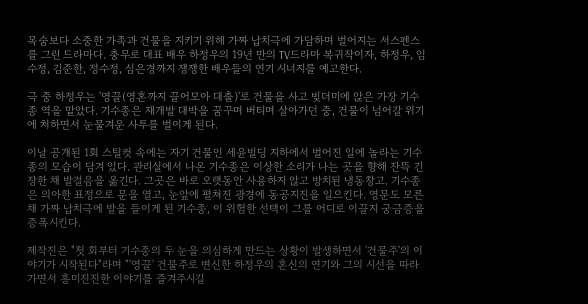목숨보다 소중한 가족과 건물을 지키기 위해 가짜 납치극에 가담하며 벌어지는 서스펜스를 그린 드라마다. 충무로 대표 배우 하정우의 19년 만의 TV드라마 복귀작이자, 하정우, 임수정, 김준한, 정수정, 심은경까지 쟁쟁한 배우들의 연기 시너지를 예고한다.

극 중 하정우는 '영끌(영혼까지 끌어모아 대출)'로 건물을 사고 빚더미에 앉은 가장 기수종 역을 맡았다. 기수종은 재개발 대박을 꿈꾸며 버티며 살아가던 중, 건물이 넘어갈 위기에 처하면서 눈물겨운 사투를 벌이게 된다.

이날 공개된 1회 스틸컷 속에는 자기 건물인 세윤빌딩 지하에서 벌어진 일에 놀라는 기수종의 모습이 담겨 있다. 관리실에서 나온 기수종은 이상한 소리가 나는 곳을 향해 잔뜩 긴장한 채 발걸음을 옮긴다. 그곳은 바로 오랫동안 사용하지 않고 방치된 냉동창고. 기수종은 의아한 표정으로 문을 열고, 눈앞에 펼쳐진 광경에 동공지진을 일으킨다. 영문도 모른 채 가짜 납치극에 발을 들이게 된 기수종, 이 위험한 선택이 그를 어디로 이끌지 궁금증을 증폭시킨다.

제작진은 "첫 회부터 기수종의 두 눈을 의심하게 만드는 상황이 발생하면서 '건물주'의 이야기가 시작된다"라며 "'영끌' 건물주로 변신한 하정우의 혼신의 연기와 그의 시선을 따라가면서 흥미진진한 이야기를 즐겨주시길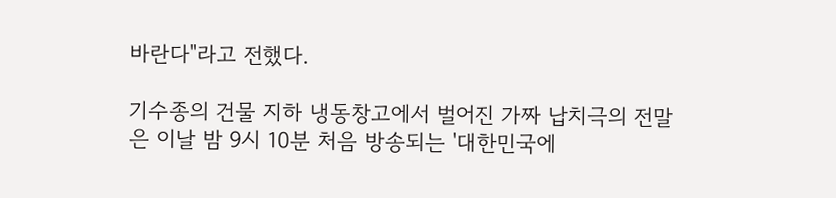바란다"라고 전했다.

기수종의 건물 지하 냉동창고에서 벌어진 가짜 납치극의 전말은 이날 밤 9시 10분 처음 방송되는 '대한민국에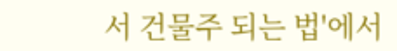서 건물주 되는 법'에서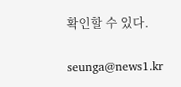확인할 수 있다.

seunga@news1.kr